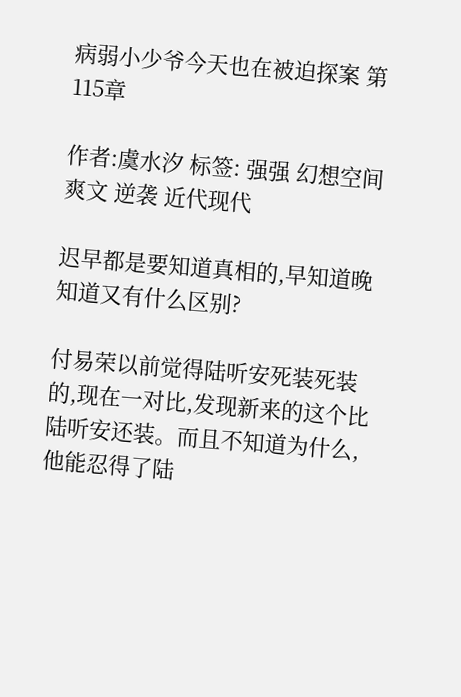病弱小少爷今天也在被迫探案 第115章

作者:虞水汐 标签: 强强 幻想空间 爽文 逆袭 近代现代

迟早都是要知道真相的,早知道晚知道又有什么区别?

付易荣以前觉得陆听安死装死装的,现在一对比,发现新来的这个比陆听安还装。而且不知道为什么,他能忍得了陆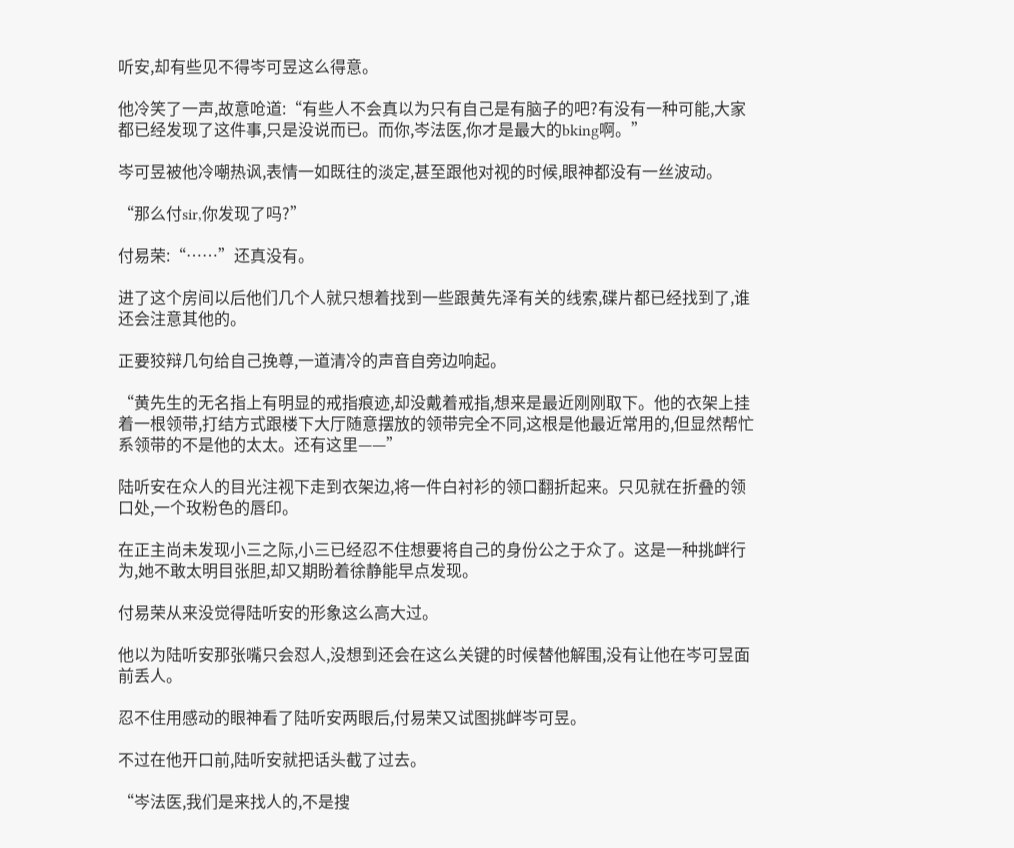听安,却有些见不得岑可昱这么得意。

他冷笑了一声,故意呛道:“有些人不会真以为只有自己是有脑子的吧?有没有一种可能,大家都已经发现了这件事,只是没说而已。而你,岑法医,你才是最大的bking啊。”

岑可昱被他冷嘲热讽,表情一如既往的淡定,甚至跟他对视的时候,眼神都没有一丝波动。

“那么付sir,你发现了吗?”

付易荣:“……”还真没有。

进了这个房间以后他们几个人就只想着找到一些跟黄先泽有关的线索,碟片都已经找到了,谁还会注意其他的。

正要狡辩几句给自己挽尊,一道清冷的声音自旁边响起。

“黄先生的无名指上有明显的戒指痕迹,却没戴着戒指,想来是最近刚刚取下。他的衣架上挂着一根领带,打结方式跟楼下大厅随意摆放的领带完全不同,这根是他最近常用的,但显然帮忙系领带的不是他的太太。还有这里——”

陆听安在众人的目光注视下走到衣架边,将一件白衬衫的领口翻折起来。只见就在折叠的领口处,一个玫粉色的唇印。

在正主尚未发现小三之际,小三已经忍不住想要将自己的身份公之于众了。这是一种挑衅行为,她不敢太明目张胆,却又期盼着徐静能早点发现。

付易荣从来没觉得陆听安的形象这么高大过。

他以为陆听安那张嘴只会怼人,没想到还会在这么关键的时候替他解围,没有让他在岑可昱面前丢人。

忍不住用感动的眼神看了陆听安两眼后,付易荣又试图挑衅岑可昱。

不过在他开口前,陆听安就把话头截了过去。

“岑法医,我们是来找人的,不是搜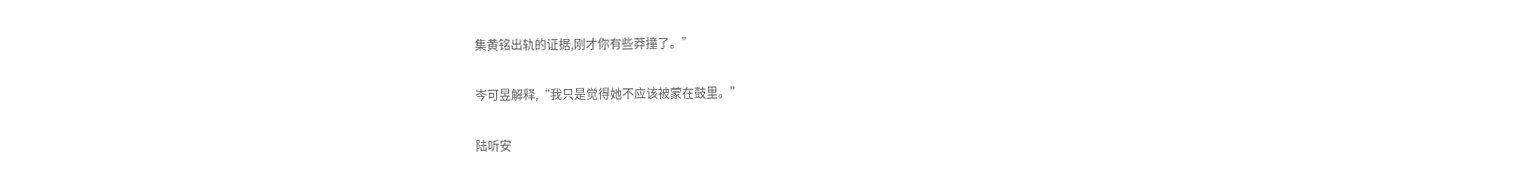集黄铭出轨的证据,刚才你有些莽撞了。”

岑可昱解释,“我只是觉得她不应该被蒙在鼓里。”

陆听安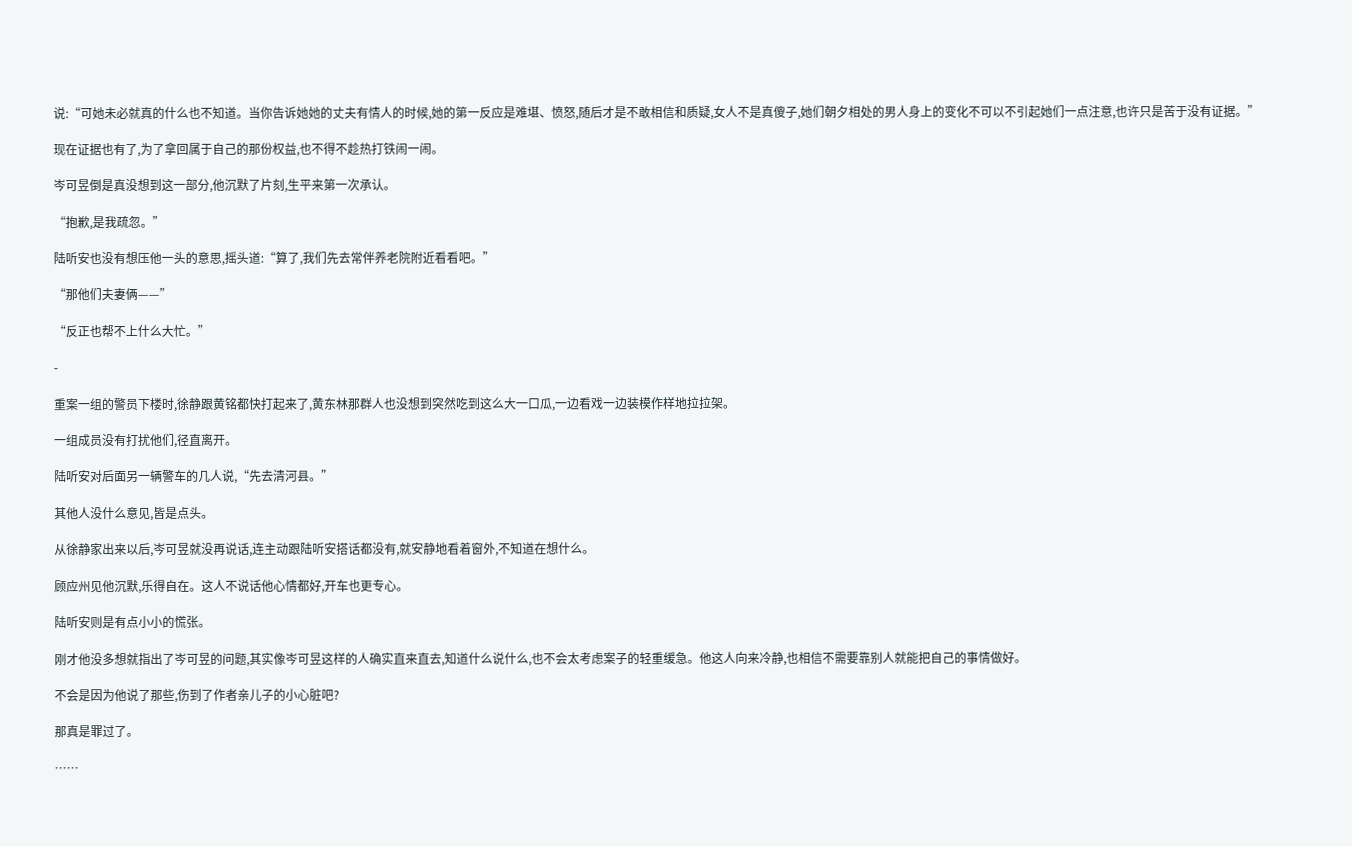说:“可她未必就真的什么也不知道。当你告诉她她的丈夫有情人的时候,她的第一反应是难堪、愤怒,随后才是不敢相信和质疑,女人不是真傻子,她们朝夕相处的男人身上的变化不可以不引起她们一点注意,也许只是苦于没有证据。”

现在证据也有了,为了拿回属于自己的那份权益,也不得不趁热打铁闹一闹。

岑可昱倒是真没想到这一部分,他沉默了片刻,生平来第一次承认。

“抱歉,是我疏忽。”

陆听安也没有想压他一头的意思,摇头道:“算了,我们先去常伴养老院附近看看吧。”

“那他们夫妻俩——”

“反正也帮不上什么大忙。”

-

重案一组的警员下楼时,徐静跟黄铭都快打起来了,黄东林那群人也没想到突然吃到这么大一口瓜,一边看戏一边装模作样地拉拉架。

一组成员没有打扰他们,径直离开。

陆听安对后面另一辆警车的几人说,“先去清河县。”

其他人没什么意见,皆是点头。

从徐静家出来以后,岑可昱就没再说话,连主动跟陆听安搭话都没有,就安静地看着窗外,不知道在想什么。

顾应州见他沉默,乐得自在。这人不说话他心情都好,开车也更专心。

陆听安则是有点小小的慌张。

刚才他没多想就指出了岑可昱的问题,其实像岑可昱这样的人确实直来直去,知道什么说什么,也不会太考虑案子的轻重缓急。他这人向来冷静,也相信不需要靠别人就能把自己的事情做好。

不会是因为他说了那些,伤到了作者亲儿子的小心脏吧?

那真是罪过了。

……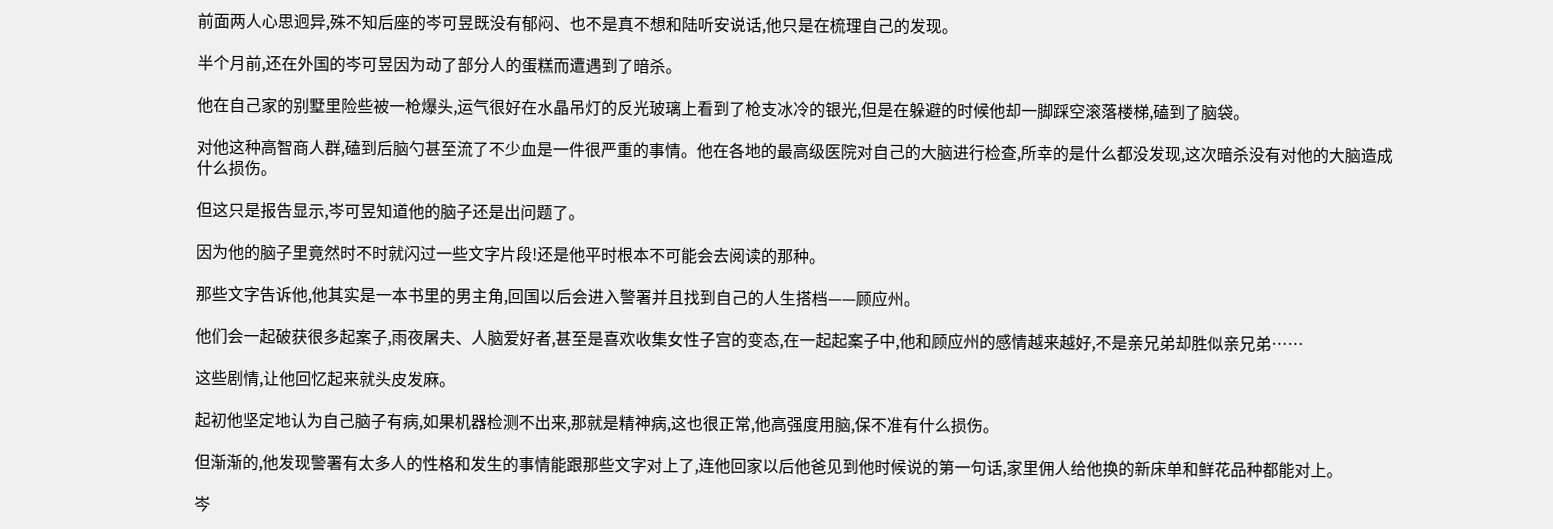前面两人心思迥异,殊不知后座的岑可昱既没有郁闷、也不是真不想和陆听安说话,他只是在梳理自己的发现。

半个月前,还在外国的岑可昱因为动了部分人的蛋糕而遭遇到了暗杀。

他在自己家的别墅里险些被一枪爆头,运气很好在水晶吊灯的反光玻璃上看到了枪支冰冷的银光,但是在躲避的时候他却一脚踩空滚落楼梯,磕到了脑袋。

对他这种高智商人群,磕到后脑勺甚至流了不少血是一件很严重的事情。他在各地的最高级医院对自己的大脑进行检查,所幸的是什么都没发现,这次暗杀没有对他的大脑造成什么损伤。

但这只是报告显示,岑可昱知道他的脑子还是出问题了。

因为他的脑子里竟然时不时就闪过一些文字片段!还是他平时根本不可能会去阅读的那种。

那些文字告诉他,他其实是一本书里的男主角,回国以后会进入警署并且找到自己的人生搭档——顾应州。

他们会一起破获很多起案子,雨夜屠夫、人脑爱好者,甚至是喜欢收集女性子宫的变态,在一起起案子中,他和顾应州的感情越来越好,不是亲兄弟却胜似亲兄弟……

这些剧情,让他回忆起来就头皮发麻。

起初他坚定地认为自己脑子有病,如果机器检测不出来,那就是精神病,这也很正常,他高强度用脑,保不准有什么损伤。

但渐渐的,他发现警署有太多人的性格和发生的事情能跟那些文字对上了,连他回家以后他爸见到他时候说的第一句话,家里佣人给他换的新床单和鲜花品种都能对上。

岑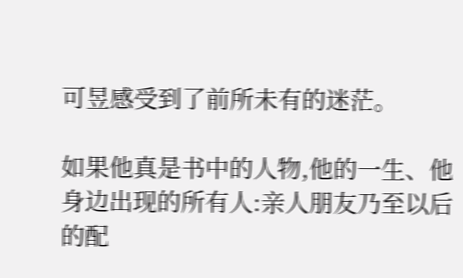可昱感受到了前所未有的迷茫。

如果他真是书中的人物,他的一生、他身边出现的所有人:亲人朋友乃至以后的配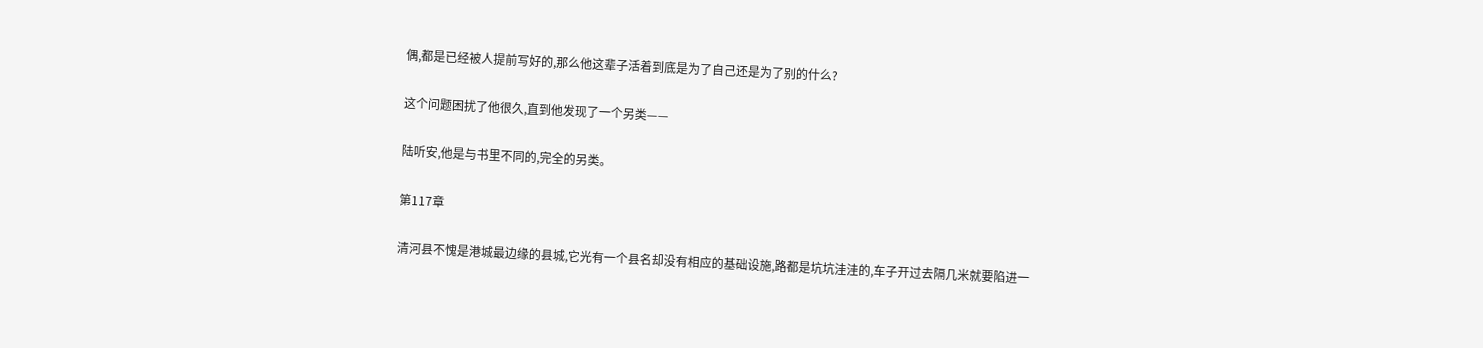偶,都是已经被人提前写好的,那么他这辈子活着到底是为了自己还是为了别的什么?

这个问题困扰了他很久,直到他发现了一个另类——

陆听安,他是与书里不同的,完全的另类。

第117章

清河县不愧是港城最边缘的县城,它光有一个县名却没有相应的基础设施,路都是坑坑洼洼的,车子开过去隔几米就要陷进一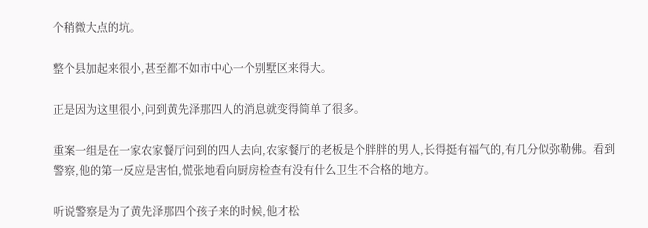个稍微大点的坑。

整个县加起来很小,甚至都不如市中心一个别墅区来得大。

正是因为这里很小,问到黄先泽那四人的消息就变得简单了很多。

重案一组是在一家农家餐厅问到的四人去向,农家餐厅的老板是个胖胖的男人,长得挺有福气的,有几分似弥勒佛。看到警察,他的第一反应是害怕,慌张地看向厨房检查有没有什么卫生不合格的地方。

听说警察是为了黄先泽那四个孩子来的时候,他才松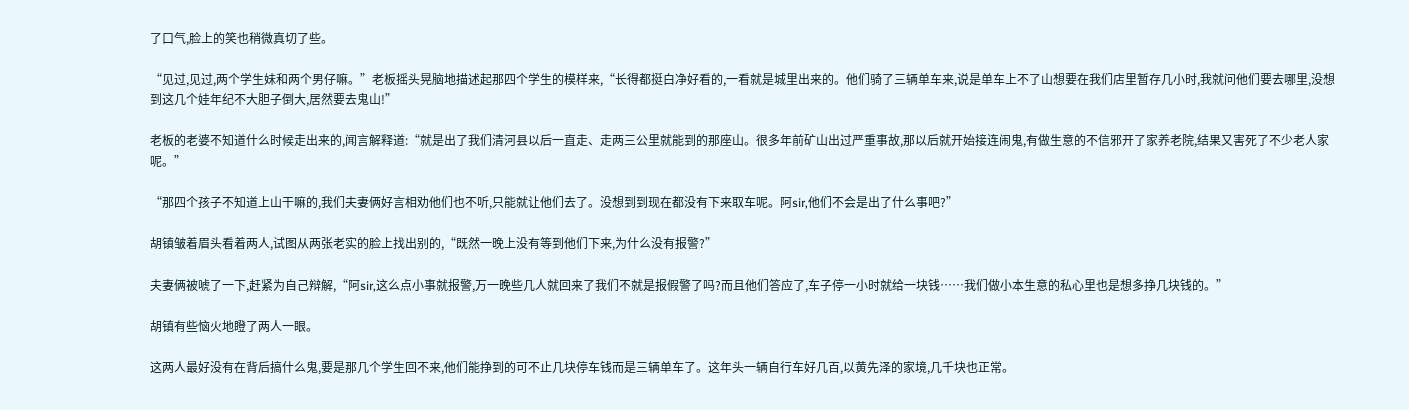了口气,脸上的笑也稍微真切了些。

“见过,见过,两个学生妹和两个男仔嘛。”老板摇头晃脑地描述起那四个学生的模样来,“长得都挺白净好看的,一看就是城里出来的。他们骑了三辆单车来,说是单车上不了山想要在我们店里暂存几小时,我就问他们要去哪里,没想到这几个娃年纪不大胆子倒大,居然要去鬼山!”

老板的老婆不知道什么时候走出来的,闻言解释道:“就是出了我们清河县以后一直走、走两三公里就能到的那座山。很多年前矿山出过严重事故,那以后就开始接连闹鬼,有做生意的不信邪开了家养老院,结果又害死了不少老人家呢。”

“那四个孩子不知道上山干嘛的,我们夫妻俩好言相劝他们也不听,只能就让他们去了。没想到到现在都没有下来取车呢。阿sir,他们不会是出了什么事吧?”

胡镇皱着眉头看着两人,试图从两张老实的脸上找出别的,“既然一晚上没有等到他们下来,为什么没有报警?”

夫妻俩被唬了一下,赶紧为自己辩解,“阿sir,这么点小事就报警,万一晚些几人就回来了我们不就是报假警了吗?而且他们答应了,车子停一小时就给一块钱……我们做小本生意的私心里也是想多挣几块钱的。”

胡镇有些恼火地瞪了两人一眼。

这两人最好没有在背后搞什么鬼,要是那几个学生回不来,他们能挣到的可不止几块停车钱而是三辆单车了。这年头一辆自行车好几百,以黄先泽的家境,几千块也正常。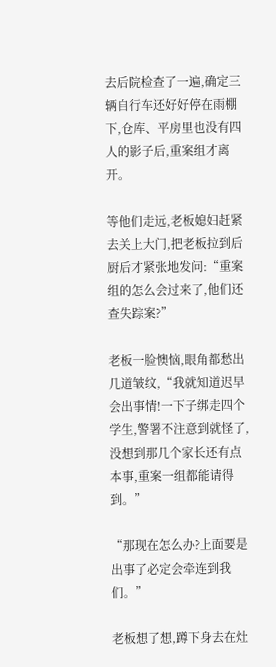去后院检查了一遍,确定三辆自行车还好好停在雨棚下,仓库、平房里也没有四人的影子后,重案组才离开。

等他们走远,老板媳妇赶紧去关上大门,把老板拉到后厨后才紧张地发问:“重案组的怎么会过来了,他们还查失踪案?”

老板一脸懊恼,眼角都愁出几道皱纹,“我就知道迟早会出事情!一下子绑走四个学生,警署不注意到就怪了,没想到那几个家长还有点本事,重案一组都能请得到。”

“那现在怎么办?上面要是出事了必定会牵连到我们。”

老板想了想,蹲下身去在灶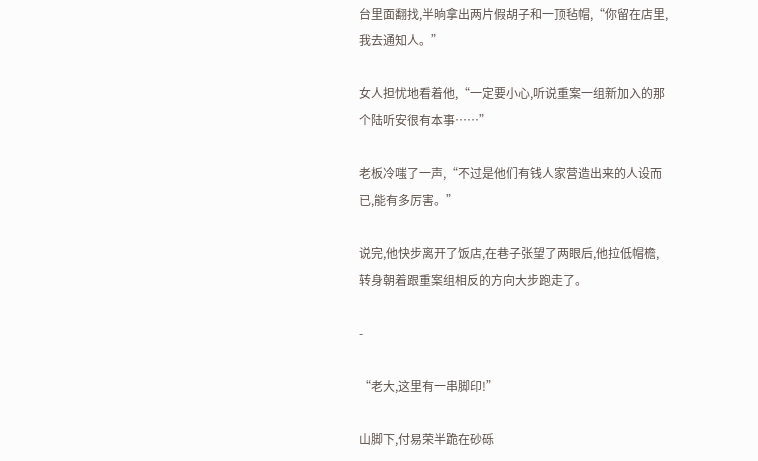台里面翻找,半晌拿出两片假胡子和一顶毡帽,“你留在店里,我去通知人。”

女人担忧地看着他,“一定要小心,听说重案一组新加入的那个陆听安很有本事……”

老板冷嗤了一声,“不过是他们有钱人家营造出来的人设而已,能有多厉害。”

说完,他快步离开了饭店,在巷子张望了两眼后,他拉低帽檐,转身朝着跟重案组相反的方向大步跑走了。

-

“老大,这里有一串脚印!”

山脚下,付易荣半跪在砂砾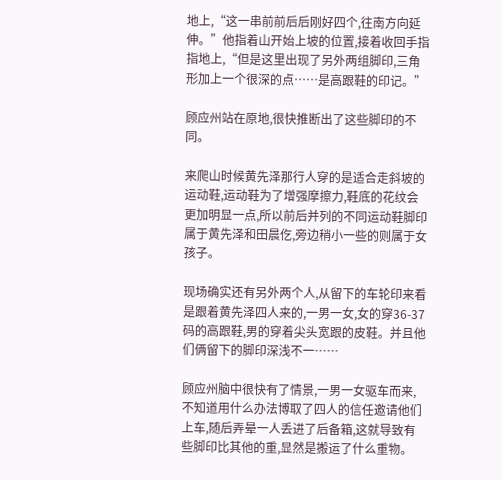地上,“这一串前前后后刚好四个,往南方向延伸。”他指着山开始上坡的位置,接着收回手指指地上,“但是这里出现了另外两组脚印,三角形加上一个很深的点……是高跟鞋的印记。”

顾应州站在原地,很快推断出了这些脚印的不同。

来爬山时候黄先泽那行人穿的是适合走斜坡的运动鞋,运动鞋为了增强摩擦力,鞋底的花纹会更加明显一点,所以前后并列的不同运动鞋脚印属于黄先泽和田晨仡,旁边稍小一些的则属于女孩子。

现场确实还有另外两个人,从留下的车轮印来看是跟着黄先泽四人来的,一男一女,女的穿36-37码的高跟鞋,男的穿着尖头宽跟的皮鞋。并且他们俩留下的脚印深浅不一……

顾应州脑中很快有了情景,一男一女驱车而来,不知道用什么办法博取了四人的信任邀请他们上车,随后弄晕一人丢进了后备箱,这就导致有些脚印比其他的重,显然是搬运了什么重物。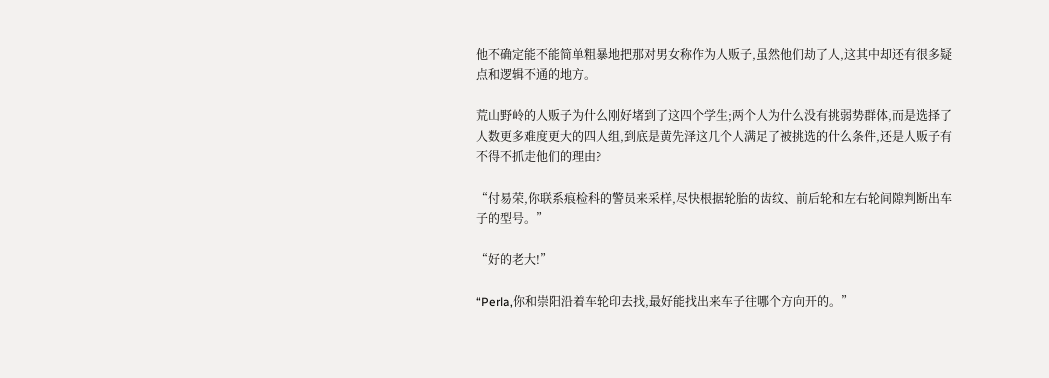他不确定能不能简单粗暴地把那对男女称作为人贩子,虽然他们劫了人,这其中却还有很多疑点和逻辑不通的地方。

荒山野岭的人贩子为什么刚好堵到了这四个学生;两个人为什么没有挑弱势群体,而是选择了人数更多难度更大的四人组,到底是黄先泽这几个人满足了被挑选的什么条件,还是人贩子有不得不抓走他们的理由?

“付易荣,你联系痕检科的警员来采样,尽快根据轮胎的齿纹、前后轮和左右轮间隙判断出车子的型号。”

“好的老大!”

“Perla,你和崇阳沿着车轮印去找,最好能找出来车子往哪个方向开的。”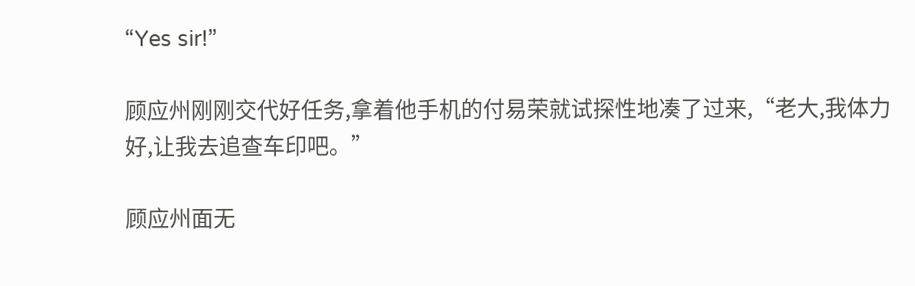“Yes sir!”

顾应州刚刚交代好任务,拿着他手机的付易荣就试探性地凑了过来,“老大,我体力好,让我去追查车印吧。”

顾应州面无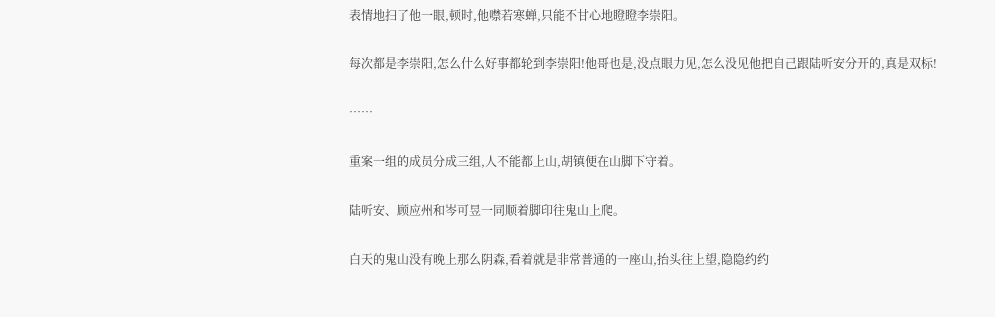表情地扫了他一眼,顿时,他噤若寒蝉,只能不甘心地瞪瞪李崇阳。

每次都是李崇阳,怎么什么好事都轮到李崇阳!他哥也是,没点眼力见,怎么没见他把自己跟陆听安分开的,真是双标!

……

重案一组的成员分成三组,人不能都上山,胡镇便在山脚下守着。

陆听安、顾应州和岑可昱一同顺着脚印往鬼山上爬。

白天的鬼山没有晚上那么阴森,看着就是非常普通的一座山,抬头往上望,隐隐约约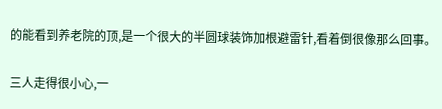的能看到养老院的顶,是一个很大的半圆球装饰加根避雷针,看着倒很像那么回事。

三人走得很小心,一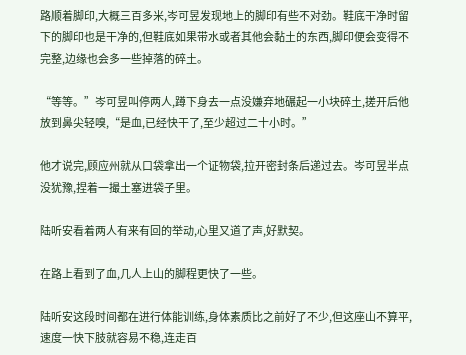路顺着脚印,大概三百多米,岑可昱发现地上的脚印有些不对劲。鞋底干净时留下的脚印也是干净的,但鞋底如果带水或者其他会黏土的东西,脚印便会变得不完整,边缘也会多一些掉落的碎土。

“等等。”岑可昱叫停两人,蹲下身去一点没嫌弃地碾起一小块碎土,搓开后他放到鼻尖轻嗅,“是血,已经快干了,至少超过二十小时。”

他才说完,顾应州就从口袋拿出一个证物袋,拉开密封条后递过去。岑可昱半点没犹豫,捏着一撮土塞进袋子里。

陆听安看着两人有来有回的举动,心里又道了声,好默契。

在路上看到了血,几人上山的脚程更快了一些。

陆听安这段时间都在进行体能训练,身体素质比之前好了不少,但这座山不算平,速度一快下肢就容易不稳,连走百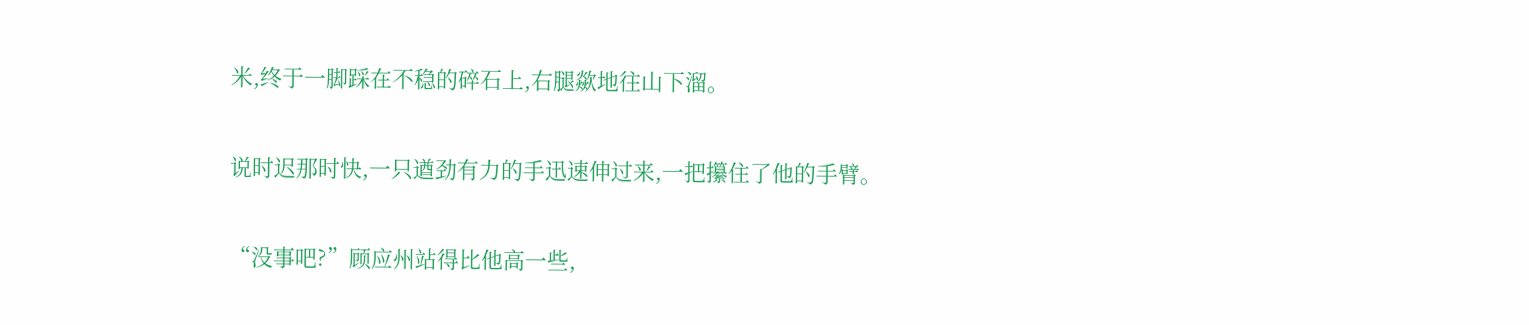米,终于一脚踩在不稳的碎石上,右腿歘地往山下溜。

说时迟那时快,一只遒劲有力的手迅速伸过来,一把攥住了他的手臂。

“没事吧?”顾应州站得比他高一些,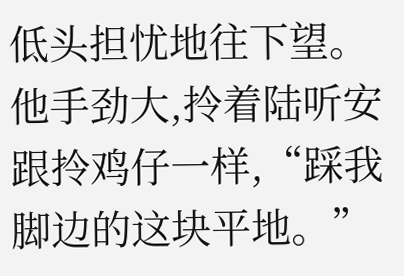低头担忧地往下望。他手劲大,拎着陆听安跟拎鸡仔一样,“踩我脚边的这块平地。”